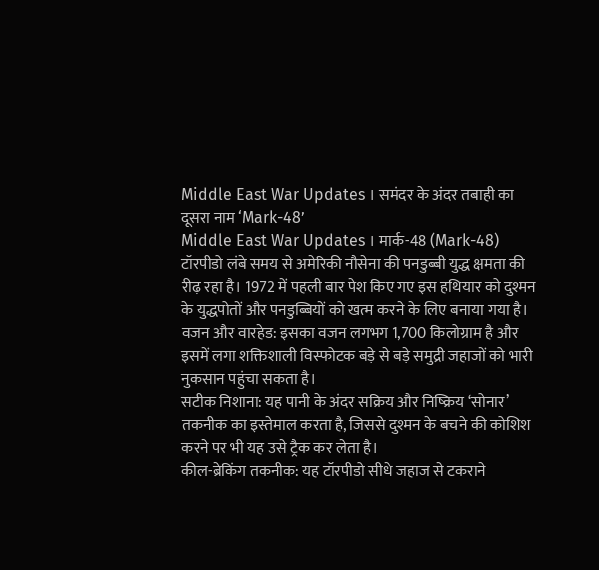Middle East War Updates । समंदर के अंदर तबाही का दूसरा नाम ‘Mark-48’
Middle East War Updates । मार्क-48 (Mark-48) टॉरपीडो लंबे समय से अमेरिकी नौसेना की पनडुब्बी युद्ध क्षमता की रीढ़ रहा है। 1972 में पहली बार पेश किए गए इस हथियार को दुश्मन के युद्धपोतों और पनडुब्बियों को खत्म करने के लिए बनाया गया है।
वजन और वारहेड: इसका वजन लगभग 1,700 किलोग्राम है और इसमें लगा शक्तिशाली विस्फोटक बड़े से बड़े समुद्री जहाजों को भारी नुकसान पहुंचा सकता है।
सटीक निशाना: यह पानी के अंदर सक्रिय और निष्क्रिय ‘सोनार’ तकनीक का इस्तेमाल करता है, जिससे दुश्मन के बचने की कोशिश करने पर भी यह उसे ट्रैक कर लेता है।
कील-ब्रेकिंग तकनीक: यह टॉरपीडो सीधे जहाज से टकराने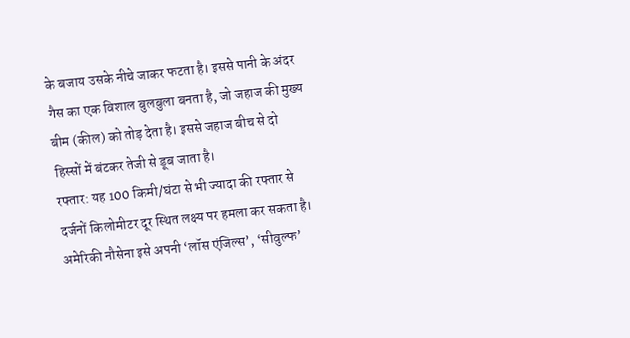के बजाय उसके नीचे जाकर फटता है। इससे पानी के अंदर गैस का एक विशाल बुलबुला बनता है, जो जहाज की मुख्य बीम (कील) को तोड़ देता है। इससे जहाज बीच से दो हिस्सों में बंटकर तेजी से डूब जाता है।
रफ्तार: यह 100 किमी/घंटा से भी ज्यादा की रफ्तार से दर्जनों किलोमीटर दूर स्थित लक्ष्य पर हमला कर सकता है।
अमेरिकी नौसेना इसे अपनी ‘लॉस एंजिल्स’, ‘सीवुल्फ’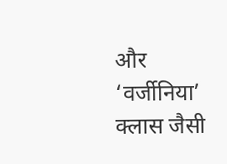और ‘वर्जीनिया’ क्लास जैसी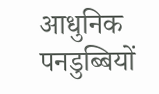आधुनिक पनडुब्बियों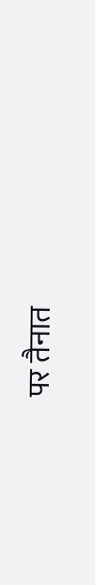पर तैनात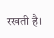रखती है।